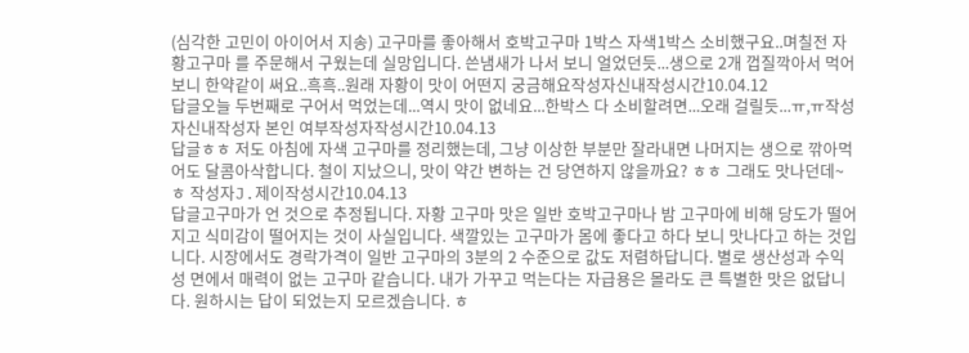(심각한 고민이 아이어서 지송) 고구마를 좋아해서 호박고구마 1박스 자색1박스 소비했구요..며칠전 자황고구마 를 주문해서 구웠는데 실망입니다. 쓴냄새가 나서 보니 얼었던듯...생으로 2개 껍질깍아서 먹어보니 한약같이 써요..흑흑..원래 자황이 맛이 어떤지 궁금해요작성자신내작성시간10.04.12
답글오늘 두번째로 구어서 먹었는데...역시 맛이 없네요...한박스 다 소비할려면...오래 걸릴듯...ㅠ,ㅠ작성자신내작성자 본인 여부작성자작성시간10.04.13
답글ㅎㅎ 저도 아침에 자색 고구마를 정리했는데, 그냥 이상한 부분만 잘라내면 나머지는 생으로 깎아먹어도 달콤아삭합니다. 철이 지났으니, 맛이 약간 변하는 건 당연하지 않을까요? ㅎㅎ 그래도 맛나던데~ ㅎ 작성자J.제이작성시간10.04.13
답글고구마가 언 것으로 추정됩니다. 자황 고구마 맛은 일반 호박고구마나 밤 고구마에 비해 당도가 떨어지고 식미감이 떨어지는 것이 사실입니다. 색깔있는 고구마가 몸에 좋다고 하다 보니 맛나다고 하는 것입니다. 시장에서도 경락가격이 일반 고구마의 3분의 2 수준으로 값도 저렴하답니다. 별로 생산성과 수익성 면에서 매력이 없는 고구마 같습니다. 내가 가꾸고 먹는다는 자급용은 몰라도 큰 특별한 맛은 없답니다. 원하시는 답이 되었는지 모르겠습니다. ㅎ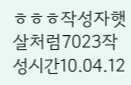ㅎㅎㅎ작성자햇살처럼7023작성시간10.04.12